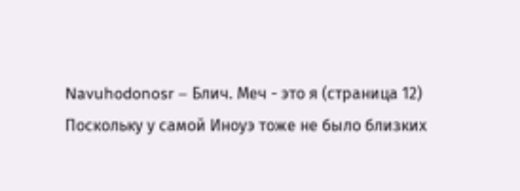Navuhodonosr – Блич. Меч - это я (страница 12)
Поскольку у самой Иноуэ тоже не было близких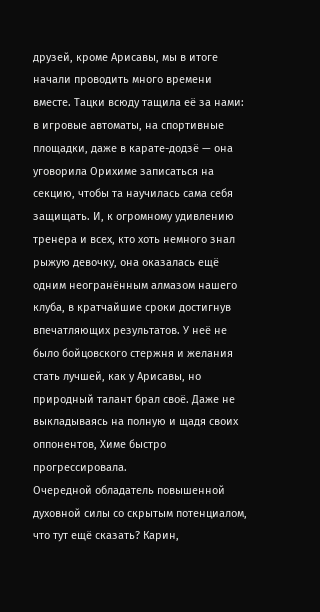друзей, кроме Арисавы, мы в итоге начали проводить много времени вместе. Тацки всюду тащила её за нами: в игровые автоматы, на спортивные площадки, даже в карате-додзё — она уговорила Орихиме записаться на секцию, чтобы та научилась сама себя защищать. И, к огромному удивлению тренера и всех, кто хоть немного знал рыжую девочку, она оказалась ещё одним неогранённым алмазом нашего клуба, в кратчайшие сроки достигнув впечатляющих результатов. У неё не было бойцовского стержня и желания стать лучшей, как у Арисавы, но природный талант брал своё. Даже не выкладываясь на полную и щадя своих оппонентов, Химе быстро прогрессировала.
Очередной обладатель повышенной духовной силы со скрытым потенциалом, что тут ещё сказать? Карин,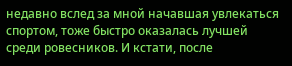недавно вслед за мной начавшая увлекаться спортом, тоже быстро оказалась лучшей среди ровесников. И кстати, после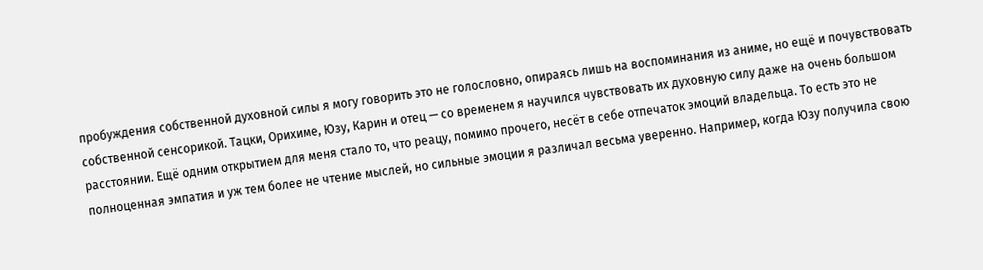пробуждения собственной духовной силы я могу говорить это не голословно, опираясь лишь на воспоминания из аниме, но ещё и почувствовать собственной сенсорикой. Тацки, Орихиме, Юзу, Карин и отец — со временем я научился чувствовать их духовную силу даже на очень большом расстоянии. Ещё одним открытием для меня стало то, что реацу, помимо прочего, несёт в себе отпечаток эмоций владельца. То есть это не полноценная эмпатия и уж тем более не чтение мыслей, но сильные эмоции я различал весьма уверенно. Например, когда Юзу получила свою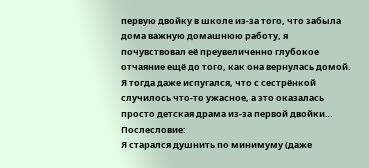первую двойку в школе из-за того, что забыла дома важную домашнюю работу, я почувствовал её преувеличенно глубокое отчаяние ещё до того, как она вернулась домой. Я тогда даже испугался, что с сестрёнкой случилось что-то ужасное, а это оказалась просто детская драма из-за первой двойки…
Послесловие:
Я старался душнить по минимуму (даже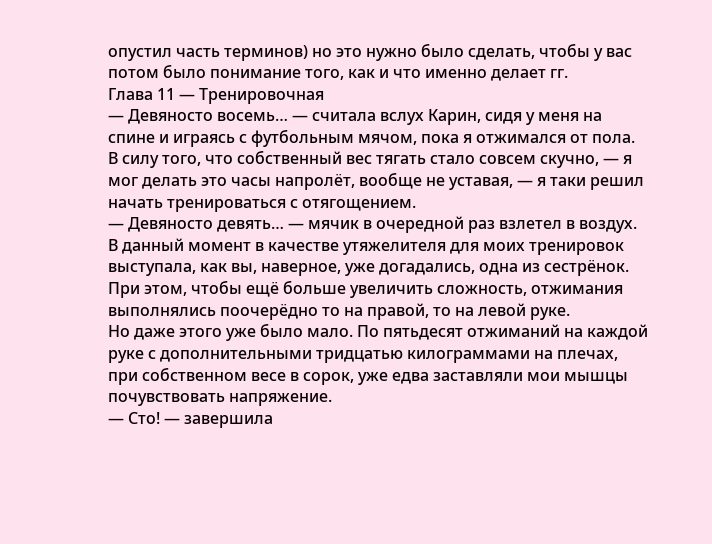опустил часть терминов) но это нужно было сделать, чтобы у вас потом было понимание того, как и что именно делает гг.
Глава 11 — Тренировочная
— Девяносто восемь… — считала вслух Карин, сидя у меня на спине и играясь с футбольным мячом, пока я отжимался от пола.
В силу того, что собственный вес тягать стало совсем скучно, — я мог делать это часы напролёт, вообще не уставая, — я таки решил начать тренироваться с отягощением.
— Девяносто девять… — мячик в очередной раз взлетел в воздух.
В данный момент в качестве утяжелителя для моих тренировок выступала, как вы, наверное, уже догадались, одна из сестрёнок. При этом, чтобы ещё больше увеличить сложность, отжимания выполнялись поочерёдно то на правой, то на левой руке.
Но даже этого уже было мало. По пятьдесят отжиманий на каждой руке с дополнительными тридцатью килограммами на плечах, при собственном весе в сорок, уже едва заставляли мои мышцы почувствовать напряжение.
— Сто! — завершила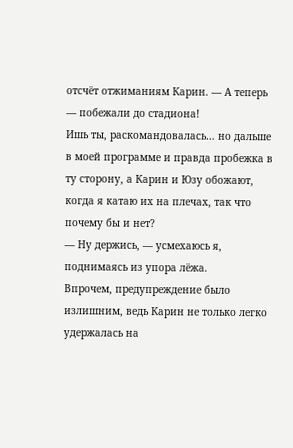отсчёт отжиманиям Карин. — А теперь — побежали до стадиона!
Ишь ты, раскомандовалась… но дальше в моей программе и правда пробежка в ту сторону, а Карин и Юзу обожают, когда я катаю их на плечах, так что почему бы и нет?
— Ну держись, — усмехаюсь я, поднимаясь из упора лёжа.
Впрочем, предупреждение было излишним, ведь Карин не только легко удержалась на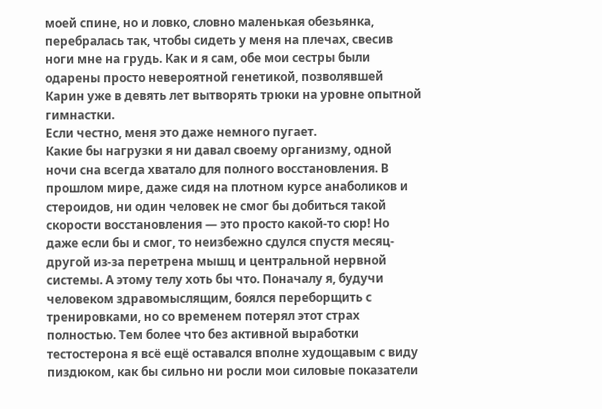моей спине, но и ловко, словно маленькая обезьянка, перебралась так, чтобы сидеть у меня на плечах, свесив ноги мне на грудь. Как и я сам, обе мои сестры были одарены просто невероятной генетикой, позволявшей Карин уже в девять лет вытворять трюки на уровне опытной гимнастки.
Если честно, меня это даже немного пугает.
Какие бы нагрузки я ни давал своему организму, одной ночи сна всегда хватало для полного восстановления. В прошлом мире, даже сидя на плотном курсе анаболиков и стероидов, ни один человек не смог бы добиться такой скорости восстановления — это просто какой-то сюр! Но даже если бы и смог, то неизбежно сдулся спустя месяц-другой из-за перетрена мышц и центральной нервной системы. А этому телу хоть бы что. Поначалу я, будучи человеком здравомыслящим, боялся переборщить с тренировками, но со временем потерял этот страх полностью. Тем более что без активной выработки тестостерона я всё ещё оставался вполне худощавым с виду пиздюком, как бы сильно ни росли мои силовые показатели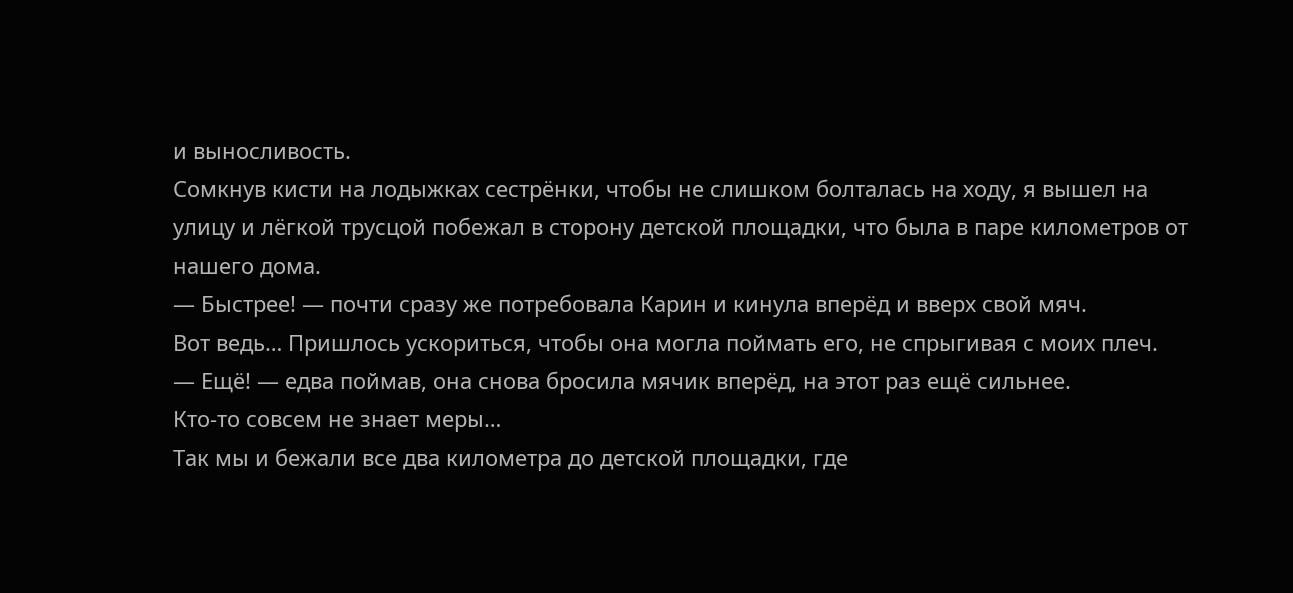и выносливость.
Сомкнув кисти на лодыжках сестрёнки, чтобы не слишком болталась на ходу, я вышел на улицу и лёгкой трусцой побежал в сторону детской площадки, что была в паре километров от нашего дома.
— Быстрее! — почти сразу же потребовала Карин и кинула вперёд и вверх свой мяч.
Вот ведь… Пришлось ускориться, чтобы она могла поймать его, не спрыгивая с моих плеч.
— Ещё! — едва поймав, она снова бросила мячик вперёд, на этот раз ещё сильнее.
Кто-то совсем не знает меры…
Так мы и бежали все два километра до детской площадки, где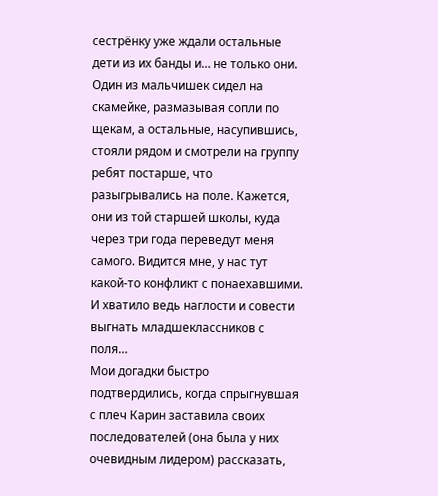сестрёнку уже ждали остальные дети из их банды и… не только они.
Один из мальчишек сидел на скамейке, размазывая сопли по щекам, а остальные, насупившись, стояли рядом и смотрели на группу ребят постарше, что разыгрывались на поле. Кажется, они из той старшей школы, куда через три года переведут меня самого. Видится мне, у нас тут какой-то конфликт с понаехавшими. И хватило ведь наглости и совести выгнать младшеклассников с поля…
Мои догадки быстро подтвердились, когда спрыгнувшая с плеч Карин заставила своих последователей (она была у них очевидным лидером) рассказать,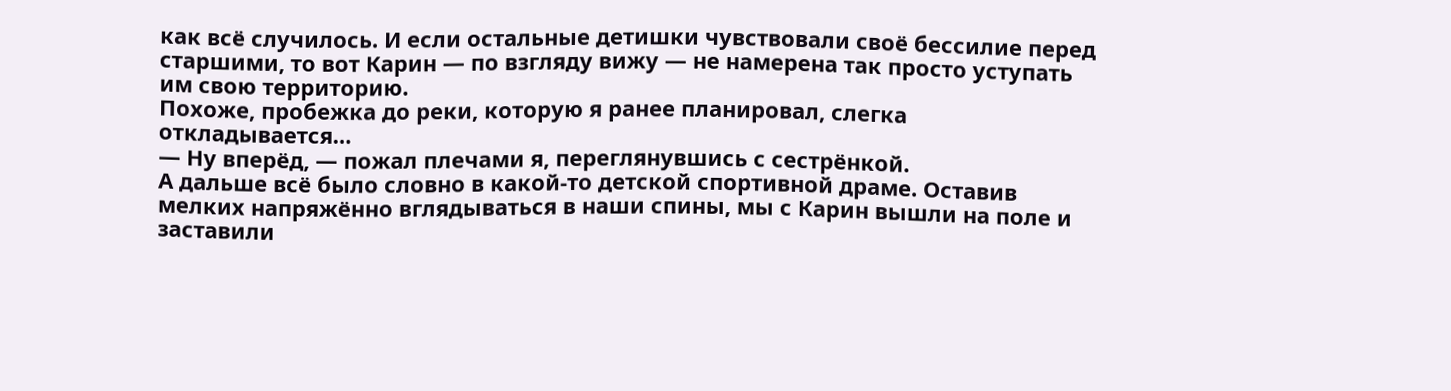как всё случилось. И если остальные детишки чувствовали своё бессилие перед старшими, то вот Карин — по взгляду вижу — не намерена так просто уступать им свою территорию.
Похоже, пробежка до реки, которую я ранее планировал, слегка откладывается…
— Ну вперёд, — пожал плечами я, переглянувшись с сестрёнкой.
А дальше всё было словно в какой-то детской спортивной драме. Оставив мелких напряжённо вглядываться в наши спины, мы с Карин вышли на поле и заставили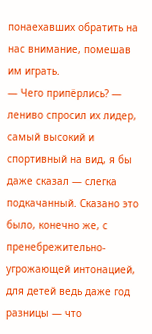понаехавших обратить на нас внимание, помешав им играть.
— Чего припёрлись? — лениво спросил их лидер, самый высокий и спортивный на вид, я бы даже сказал — слегка подкачанный. Сказано это было, конечно же, с пренебрежительно-угрожающей интонацией, для детей ведь даже год разницы — что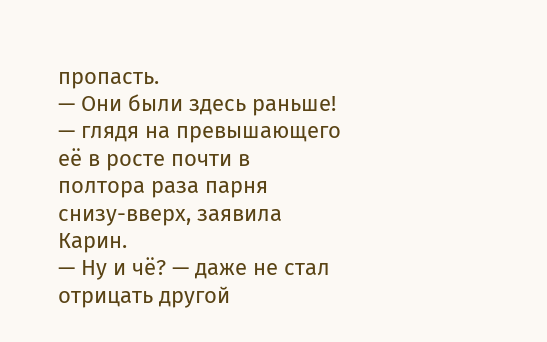пропасть.
— Они были здесь раньше! — глядя на превышающего её в росте почти в полтора раза парня снизу-вверх, заявила Карин.
— Ну и чё? — даже не стал отрицать другой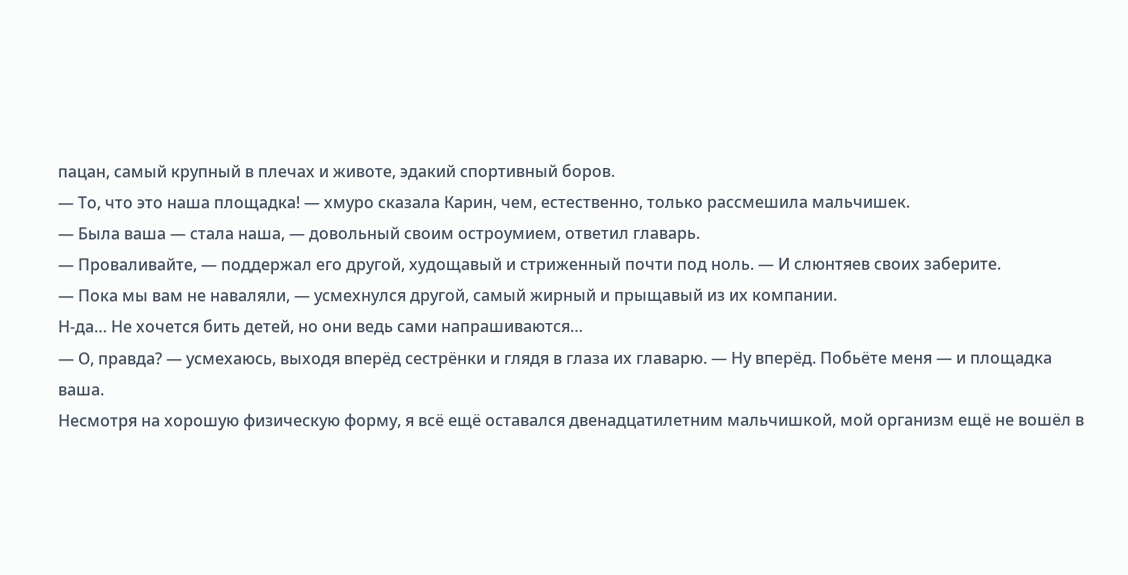пацан, самый крупный в плечах и животе, эдакий спортивный боров.
— То, что это наша площадка! — хмуро сказала Карин, чем, естественно, только рассмешила мальчишек.
— Была ваша — стала наша, — довольный своим остроумием, ответил главарь.
— Проваливайте, — поддержал его другой, худощавый и стриженный почти под ноль. — И слюнтяев своих заберите.
— Пока мы вам не наваляли, — усмехнулся другой, самый жирный и прыщавый из их компании.
Н-да… Не хочется бить детей, но они ведь сами напрашиваются…
— О, правда? — усмехаюсь, выходя вперёд сестрёнки и глядя в глаза их главарю. — Ну вперёд. Побьёте меня — и площадка ваша.
Несмотря на хорошую физическую форму, я всё ещё оставался двенадцатилетним мальчишкой, мой организм ещё не вошёл в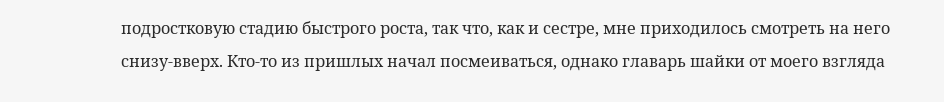подростковую стадию быстрого роста, так что, как и сестре, мне приходилось смотреть на него снизу-вверх. Кто-то из пришлых начал посмеиваться, однако главарь шайки от моего взгляда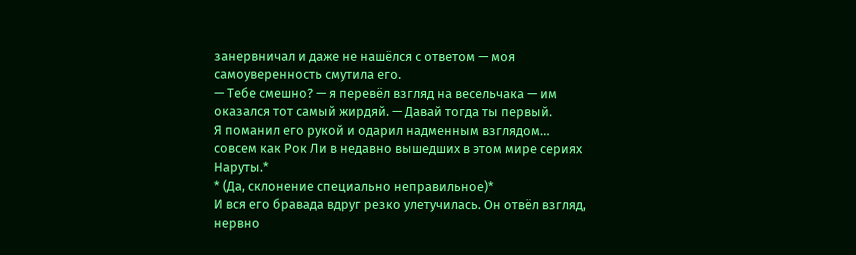занервничал и даже не нашёлся с ответом — моя самоуверенность смутила его.
— Тебе смешно? — я перевёл взгляд на весельчака — им оказался тот самый жирдяй. — Давай тогда ты первый.
Я поманил его рукой и одарил надменным взглядом… совсем как Рок Ли в недавно вышедших в этом мире сериях Наруты.*
* (Да, склонение специально неправильное)*
И вся его бравада вдруг резко улетучилась. Он отвёл взгляд, нервно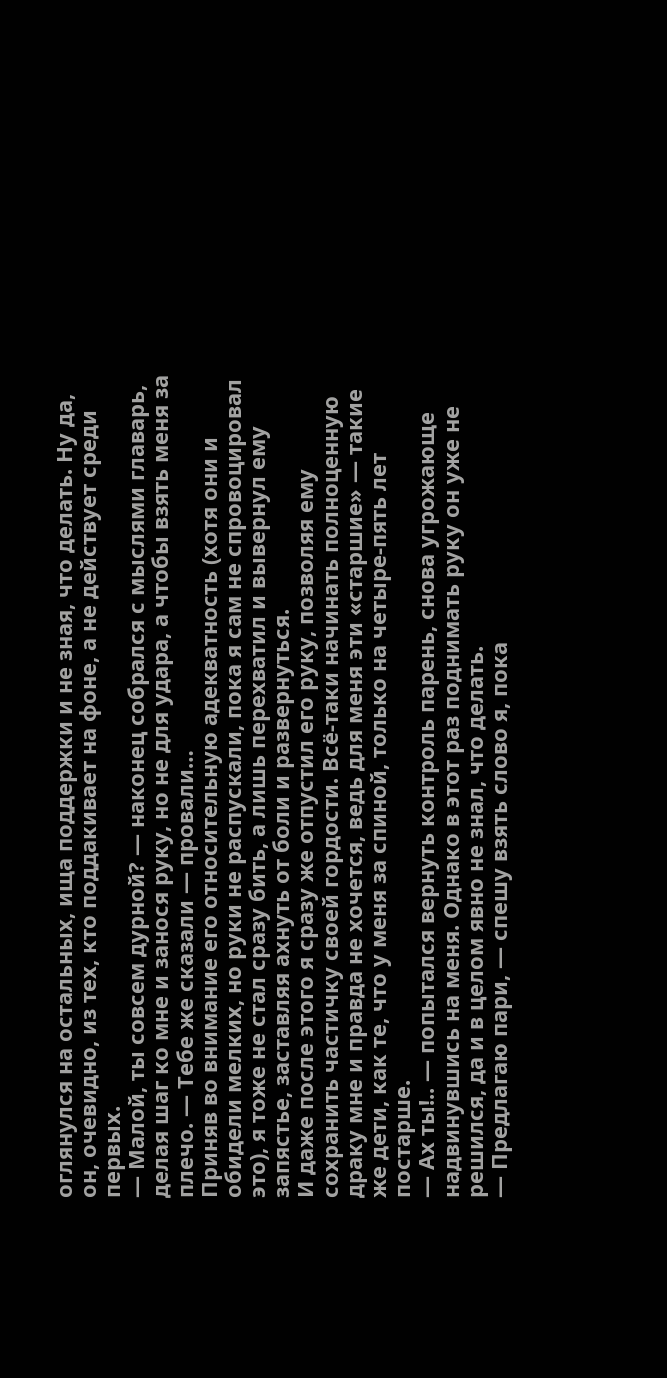оглянулся на остальных, ища поддержки и не зная, что делать. Ну да, он, очевидно, из тех, кто поддакивает на фоне, а не действует среди первых.
— Малой, ты совсем дурной? — наконец собрался с мыслями главарь, делая шаг ко мне и занося руку, но не для удара, а чтобы взять меня за плечо. — Тебе же сказали — провали…
Приняв во внимание его относительную адекватность (хотя они и обидели мелких, но руки не распускали, пока я сам не спровоцировал это), я тоже не стал сразу бить, а лишь перехватил и вывернул ему запястье, заставляя ахнуть от боли и развернуться.
И даже после этого я сразу же отпустил его руку, позволяя ему сохранить частичку своей гордости. Всё-таки начинать полноценную драку мне и правда не хочется, ведь для меня эти «старшие» — такие же дети, как те, что у меня за спиной, только на четыре-пять лет постарше.
— Ах ты!.. — попытался вернуть контроль парень, снова угрожающе надвинувшись на меня. Однако в этот раз поднимать руку он уже не решился, да и в целом явно не знал, что делать.
— Предлагаю пари, — спешу взять слово я, пока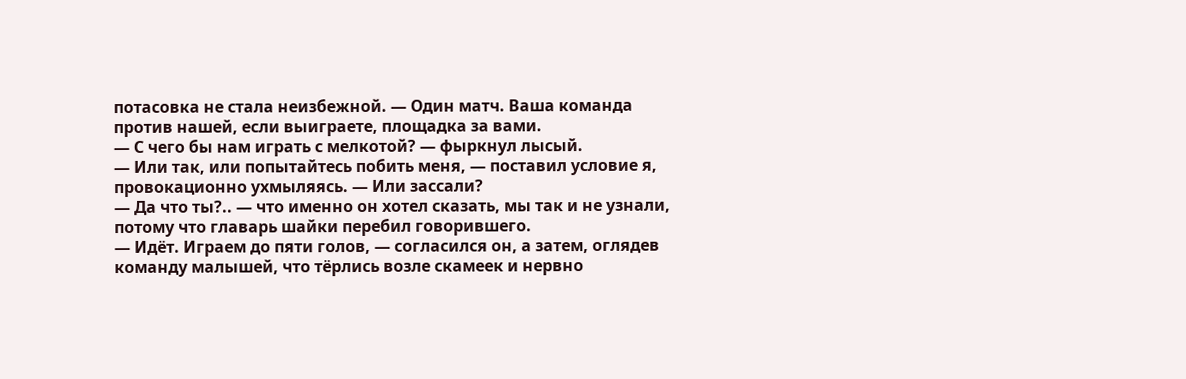потасовка не стала неизбежной. — Один матч. Ваша команда против нашей, если выиграете, площадка за вами.
— С чего бы нам играть с мелкотой? — фыркнул лысый.
— Или так, или попытайтесь побить меня, — поставил условие я, провокационно ухмыляясь. — Или зассали?
— Да что ты?.. — что именно он хотел сказать, мы так и не узнали, потому что главарь шайки перебил говорившего.
— Идёт. Играем до пяти голов, — согласился он, а затем, оглядев команду малышей, что тёрлись возле скамеек и нервно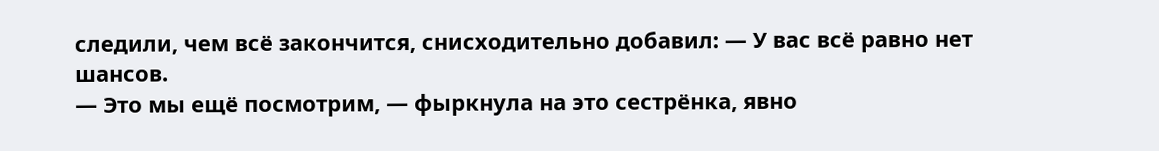следили, чем всё закончится, снисходительно добавил: — У вас всё равно нет шансов.
— Это мы ещё посмотрим, — фыркнула на это сестрёнка, явно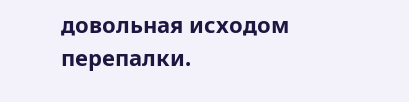довольная исходом перепалки.